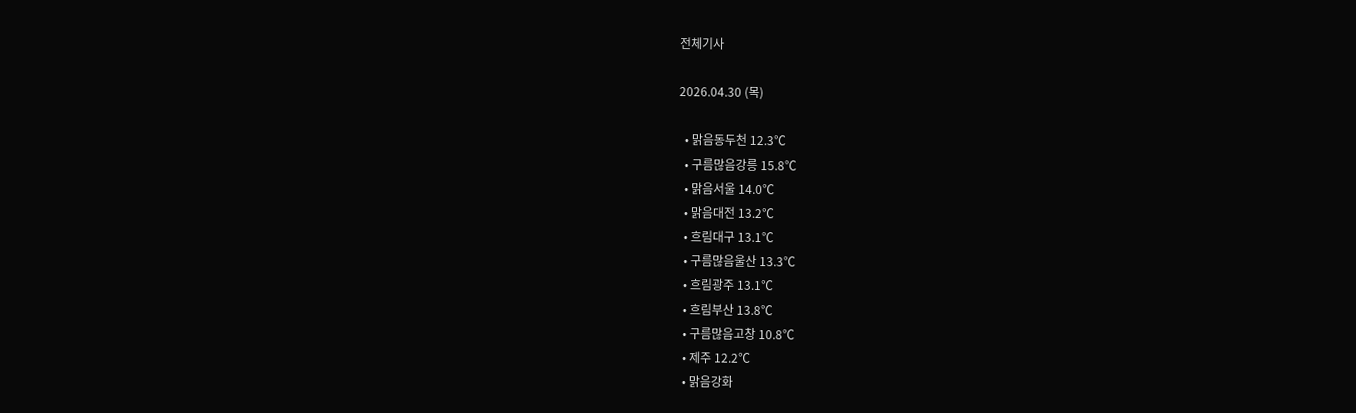전체기사

2026.04.30 (목)

  • 맑음동두천 12.3℃
  • 구름많음강릉 15.8℃
  • 맑음서울 14.0℃
  • 맑음대전 13.2℃
  • 흐림대구 13.1℃
  • 구름많음울산 13.3℃
  • 흐림광주 13.1℃
  • 흐림부산 13.8℃
  • 구름많음고창 10.8℃
  • 제주 12.2℃
  • 맑음강화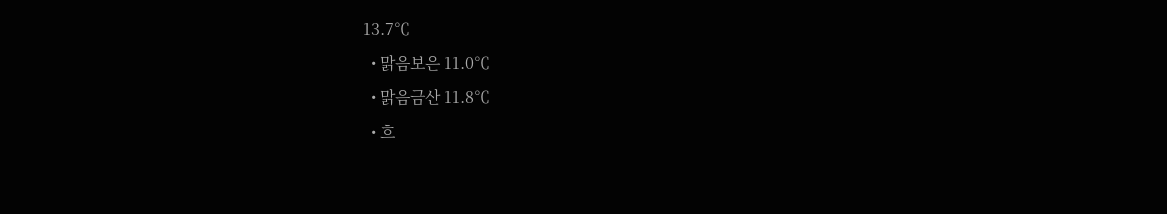13.7℃
  • 맑음보은 11.0℃
  • 맑음금산 11.8℃
  • 흐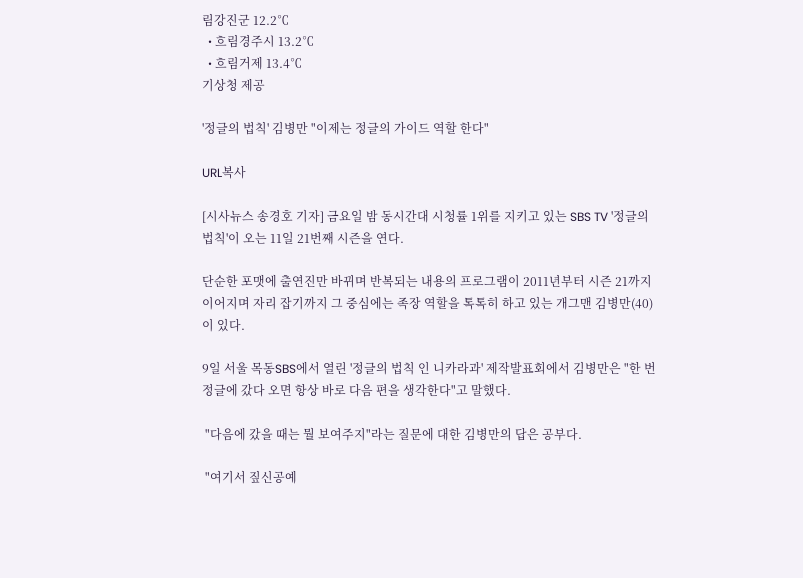림강진군 12.2℃
  • 흐림경주시 13.2℃
  • 흐림거제 13.4℃
기상청 제공

'정글의 법칙' 김병만 "이제는 정글의 가이드 역할 한다"

URL복사

[시사뉴스 송경호 기자] 금요일 밤 동시간대 시청률 1위를 지키고 있는 SBS TV '정글의 법칙'이 오는 11일 21번째 시즌을 연다.

단순한 포맷에 출연진만 바뀌며 반복되는 내용의 프로그램이 2011년부터 시즌 21까지 이어지며 자리 잡기까지 그 중심에는 족장 역할을 톡톡히 하고 있는 개그맨 김병만(40)이 있다.

9일 서울 목동SBS에서 열린 '정글의 법칙 인 니카라과' 제작발표회에서 김병만은 "한 번 정글에 갔다 오면 항상 바로 다음 편을 생각한다"고 말했다.

 "다음에 갔을 때는 뭘 보여주지"라는 질문에 대한 김병만의 답은 공부다.

 "여기서 짚신공예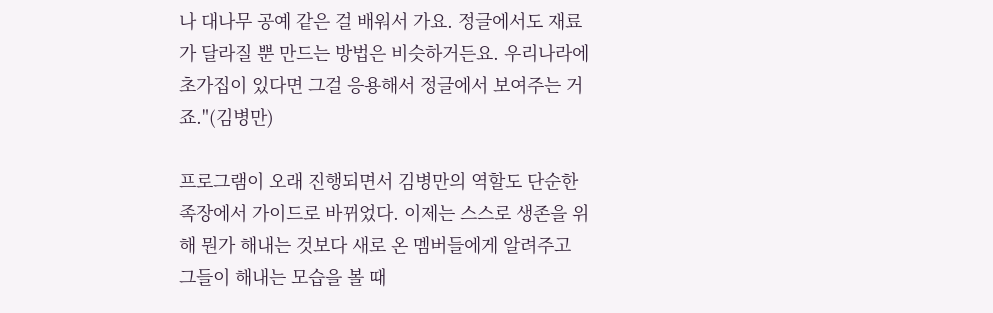나 대나무 공예 같은 걸 배워서 가요. 정글에서도 재료가 달라질 뿐 만드는 방법은 비슷하거든요. 우리나라에 초가집이 있다면 그걸 응용해서 정글에서 보여주는 거죠."(김병만)

프로그램이 오래 진행되면서 김병만의 역할도 단순한 족장에서 가이드로 바뀌었다. 이제는 스스로 생존을 위해 뭔가 해내는 것보다 새로 온 멤버들에게 알려주고 그들이 해내는 모습을 볼 때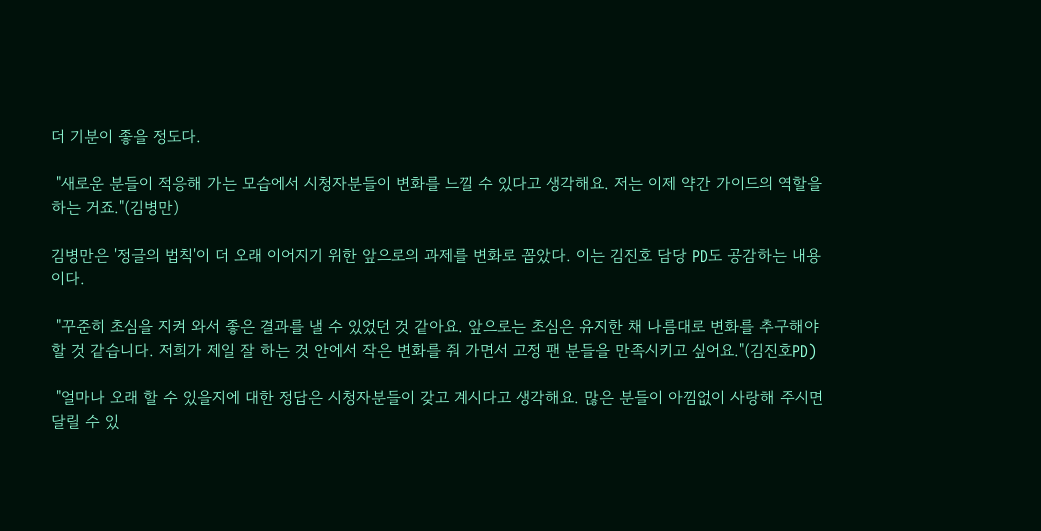더 기분이 좋을 정도다.

 "새로운 분들이 적응해 가는 모습에서 시청자분들이 변화를 느낄 수 있다고 생각해요. 저는 이제 약간 가이드의 역할을 하는 거죠."(김병만)

김병만은 '정글의 법칙'이 더 오래 이어지기 위한 앞으로의 과제를 변화로 꼽았다. 이는 김진호 담당 PD도 공감하는 내용이다.

 "꾸준히 초심을 지켜 와서 좋은 결과를 낼 수 있었던 것 같아요. 앞으로는 초심은 유지한 채 나름대로 변화를 추구해야 할 것 같습니다. 저희가 제일 잘 하는 것 안에서 작은 변화를 줘 가면서 고정 팬 분들을 만족시키고 싶어요."(김진호PD)

 "얼마나 오래 할 수 있을지에 대한 정답은 시청자분들이 갖고 계시다고 생각해요. 많은 분들이 아낌없이 사랑해 주시면 달릴 수 있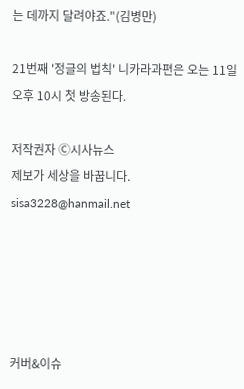는 데까지 달려야죠."(김병만)

21번째 '정글의 법칙' 니카라과편은 오는 11일 오후 10시 첫 방송된다.

저작권자 Ⓒ시사뉴스
제보가 세상을 바꿉니다.
sisa3228@hanmail.net





커버&이슈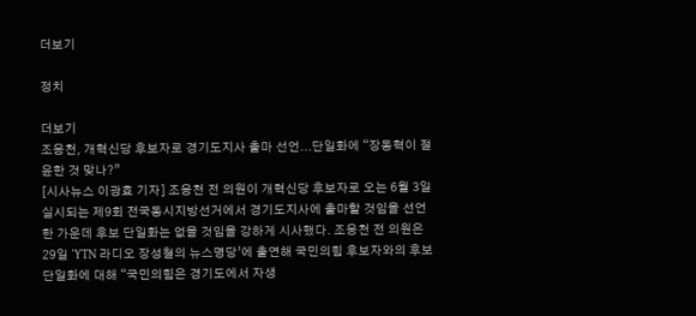더보기

정치

더보기
조응천, 개혁신당 후보자로 경기도지사 출마 선언...단일화에 “장동혁이 절윤한 것 맞나?”
[시사뉴스 이광효 기자] 조응천 전 의원이 개혁신당 후보자로 오는 6월 3일 실시되는 제9회 전국동시지방선거에서 경기도지사에 출마할 것임을 선언한 가운데 후보 단일화는 없을 것임을 강하게 시사했다. 조응천 전 의원은 29일 ‘YTN 라디오 장성철의 뉴스명당’에 출연해 국민의힘 후보자와의 후보 단일화에 대해 “국민의힘은 경기도에서 자생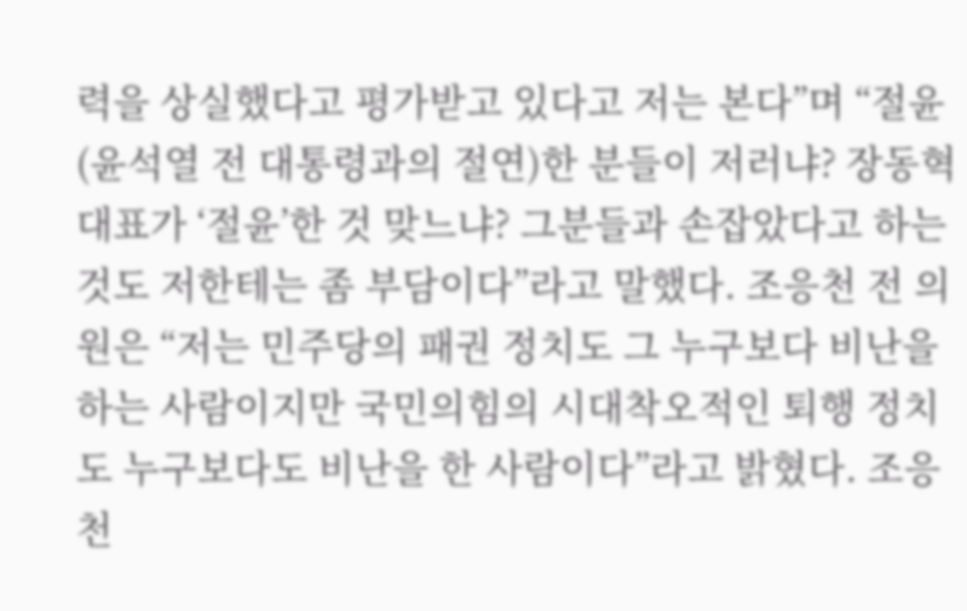력을 상실했다고 평가받고 있다고 저는 본다”며 “절윤(윤석열 전 대통령과의 절연)한 분들이 저러냐? 장동혁 대표가 ‘절윤’한 것 맞느냐? 그분들과 손잡았다고 하는 것도 저한테는 좀 부담이다”라고 말했다. 조응천 전 의원은 “저는 민주당의 패권 정치도 그 누구보다 비난을 하는 사람이지만 국민의힘의 시대착오적인 퇴행 정치도 누구보다도 비난을 한 사람이다”라고 밝혔다. 조응천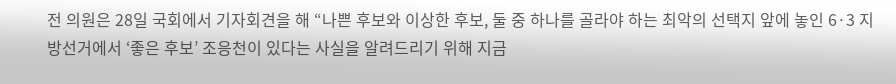전 의원은 28일 국회에서 기자회견을 해 “나쁜 후보와 이상한 후보, 둘 중 하나를 골라야 하는 최악의 선택지 앞에 놓인 6·3 지방선거에서 ‘좋은 후보’ 조응천이 있다는 사실을 알려드리기 위해 지금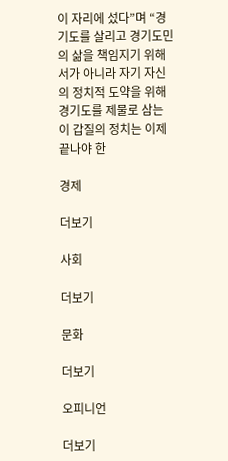이 자리에 섰다”며 “경기도를 살리고 경기도민의 삶을 책임지기 위해서가 아니라 자기 자신의 정치적 도약을 위해 경기도를 제물로 삼는 이 갑질의 정치는 이제 끝나야 한

경제

더보기

사회

더보기

문화

더보기

오피니언

더보기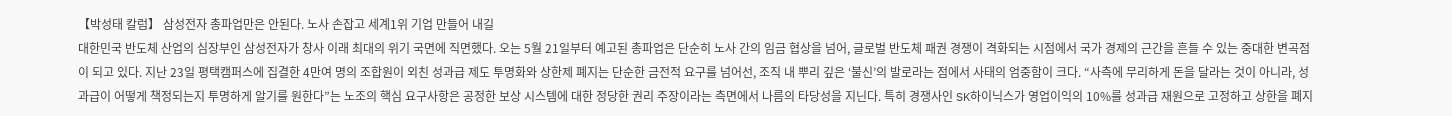【박성태 칼럼】 삼성전자 총파업만은 안된다. 노사 손잡고 세계1위 기업 만들어 내길
대한민국 반도체 산업의 심장부인 삼성전자가 창사 이래 최대의 위기 국면에 직면했다. 오는 5월 21일부터 예고된 총파업은 단순히 노사 간의 임금 협상을 넘어, 글로벌 반도체 패권 경쟁이 격화되는 시점에서 국가 경제의 근간을 흔들 수 있는 중대한 변곡점이 되고 있다. 지난 23일 평택캠퍼스에 집결한 4만여 명의 조합원이 외친 성과급 제도 투명화와 상한제 폐지는 단순한 금전적 요구를 넘어선, 조직 내 뿌리 깊은 ‘불신’의 발로라는 점에서 사태의 엄중함이 크다. “사측에 무리하게 돈을 달라는 것이 아니라, 성과급이 어떻게 책정되는지 투명하게 알기를 원한다”는 노조의 핵심 요구사항은 공정한 보상 시스템에 대한 정당한 권리 주장이라는 측면에서 나름의 타당성을 지닌다. 특히 경쟁사인 SK하이닉스가 영업이익의 10%를 성과급 재원으로 고정하고 상한을 폐지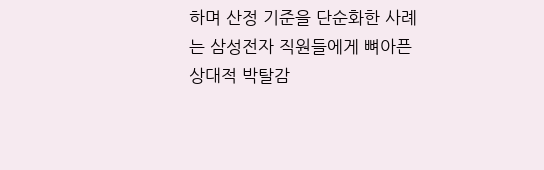하며 산정 기준을 단순화한 사례는 삼성전자 직원들에게 뼈아픈 상대적 박탈감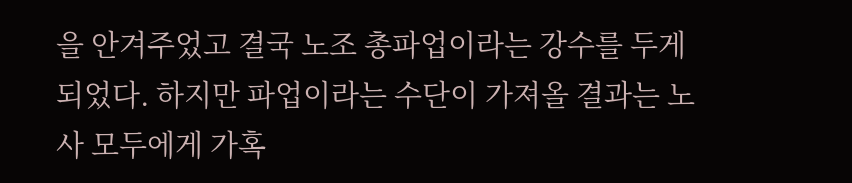을 안겨주었고 결국 노조 총파업이라는 강수를 두게 되었다. 하지만 파업이라는 수단이 가져올 결과는 노사 모두에게 가혹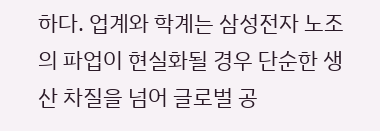하다. 업계와 학계는 삼성전자 노조의 파업이 현실화될 경우 단순한 생산 차질을 넘어 글로벌 공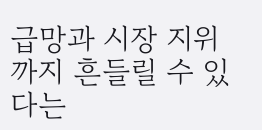급망과 시장 지위까지 흔들릴 수 있다는